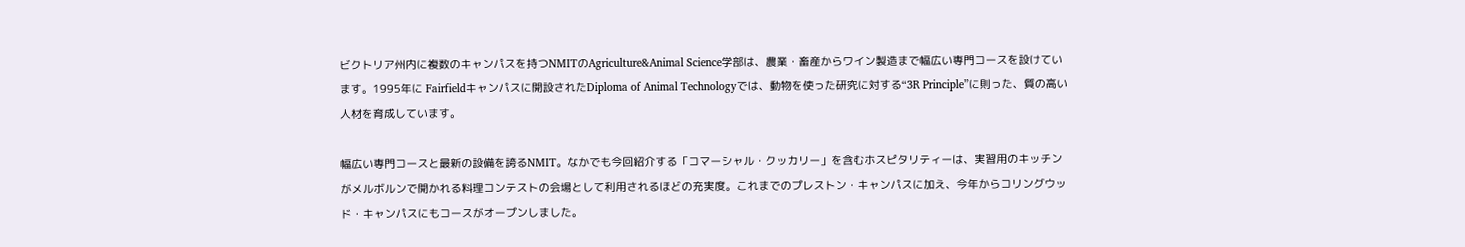ビクトリア州内に複数のキャンパスを持つNMITのAgriculture&Animal Science学部は、農業・畜産からワイン製造まで幅広い専門コースを設けています。1995年に Fairfieldキャンパスに開設されたDiploma of Animal Technologyでは、動物を使った研究に対する“3R Principle”に則った、質の高い人材を育成しています。

幅広い専門コースと最新の設備を誇るNMIT。なかでも今回紹介する「コマーシャル・クッカリー」を含むホスピタリティーは、実習用のキッチンがメルボルンで開かれる料理コンテストの会場として利用されるほどの充実度。これまでのプレストン・キャンパスに加え、今年からコリングウッド・キャンパスにもコースがオープンしました。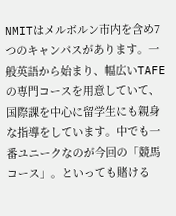NMITはメルボルン市内を含め7つのキャンパスがあります。一般英語から始まり、幅広いTAFEの専門コースを用意していて、国際課を中心に留学生にも親身な指導をしています。中でも一番ユニークなのが今回の「競馬コース」。といっても賭ける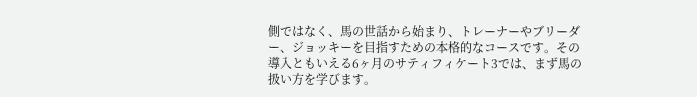側ではなく、馬の世話から始まり、トレーナーやブリーダー、ジョッキーを目指すための本格的なコースです。その導入ともいえる6ヶ月のサティフィケート3では、まず馬の扱い方を学びます。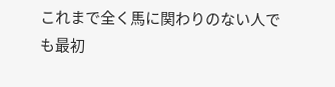これまで全く馬に関わりのない人でも最初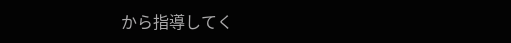から指導してく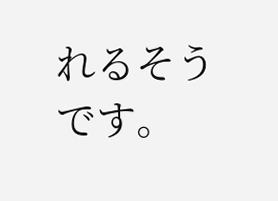れるそうです。